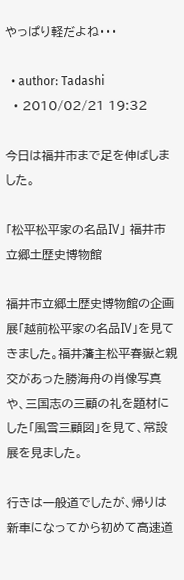やっぱり軽だよね・・・

  • author: Tadashi
  • 2010/02/21 19:32

今日は福井市まで足を伸ばしました。

「松平松平家の名品Ⅳ」 福井市立郷土歴史博物館

福井市立郷土歴史博物館の企画展「越前松平家の名品Ⅳ」を見てきました。福井藩主松平春嶽と親交があった勝海舟の肖像写真や、三国志の三顧の礼を題材にした「風雪三顧図」を見て、常設展を見ました。

行きは一般道でしたが、帰りは新車になってから初めて高速道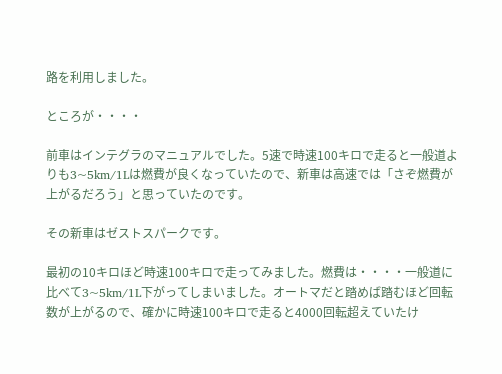路を利用しました。

ところが・・・・

前車はインテグラのマニュアルでした。5速で時速100キロで走ると一般道よりも3~5km/1Lは燃費が良くなっていたので、新車は高速では「さぞ燃費が上がるだろう」と思っていたのです。

その新車はゼストスパークです。

最初の10キロほど時速100キロで走ってみました。燃費は・・・・一般道に比べて3~5km/1L下がってしまいました。オートマだと踏めば踏むほど回転数が上がるので、確かに時速100キロで走ると4000回転超えていたけ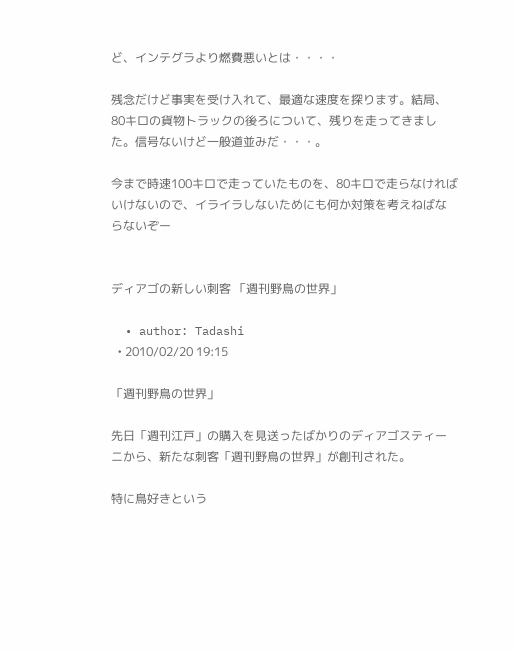ど、インテグラより燃費悪いとは・・・・

残念だけど事実を受け入れて、最適な速度を探ります。結局、80キロの貨物トラックの後ろについて、残りを走ってきました。信号ないけど一般道並みだ・・・。

今まで時速100キロで走っていたものを、80キロで走らなければいけないので、イライラしないためにも何か対策を考えねばならないぞー


ディアゴの新しい刺客 「週刊野鳥の世界」

  • author: Tadashi
  • 2010/02/20 19:15

「週刊野鳥の世界」

先日「週刊江戸」の購入を見送ったばかりのディアゴスティーニから、新たな刺客「週刊野鳥の世界」が創刊された。

特に鳥好きという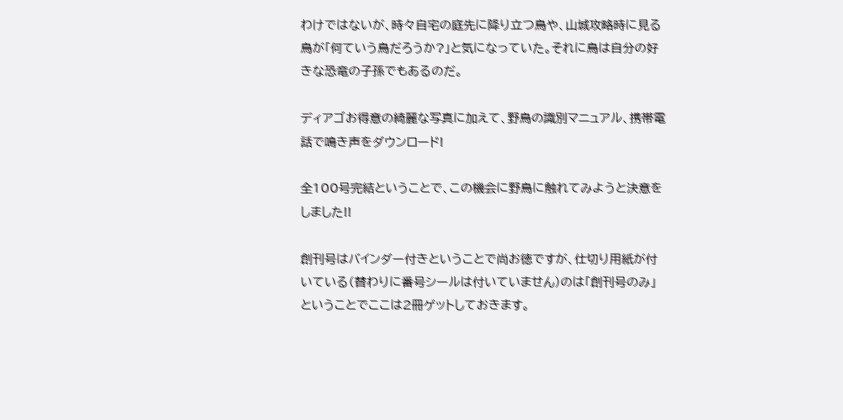わけではないが、時々自宅の庭先に降り立つ鳥や、山城攻略時に見る鳥が「何ていう鳥だろうか?」と気になっていた。それに鳥は自分の好きな恐竜の子孫でもあるのだ。

ディアゴお得意の綺麗な写真に加えて、野鳥の識別マニュアル、携帯電話で鳴き声をダウンロード!

全100号完結ということで、この機会に野鳥に触れてみようと決意をしました!!

創刊号はバインダー付きということで尚お徳ですが、仕切り用紙が付いている(替わりに番号シールは付いていません)のは「創刊号のみ」ということでここは2冊ゲットしておきます。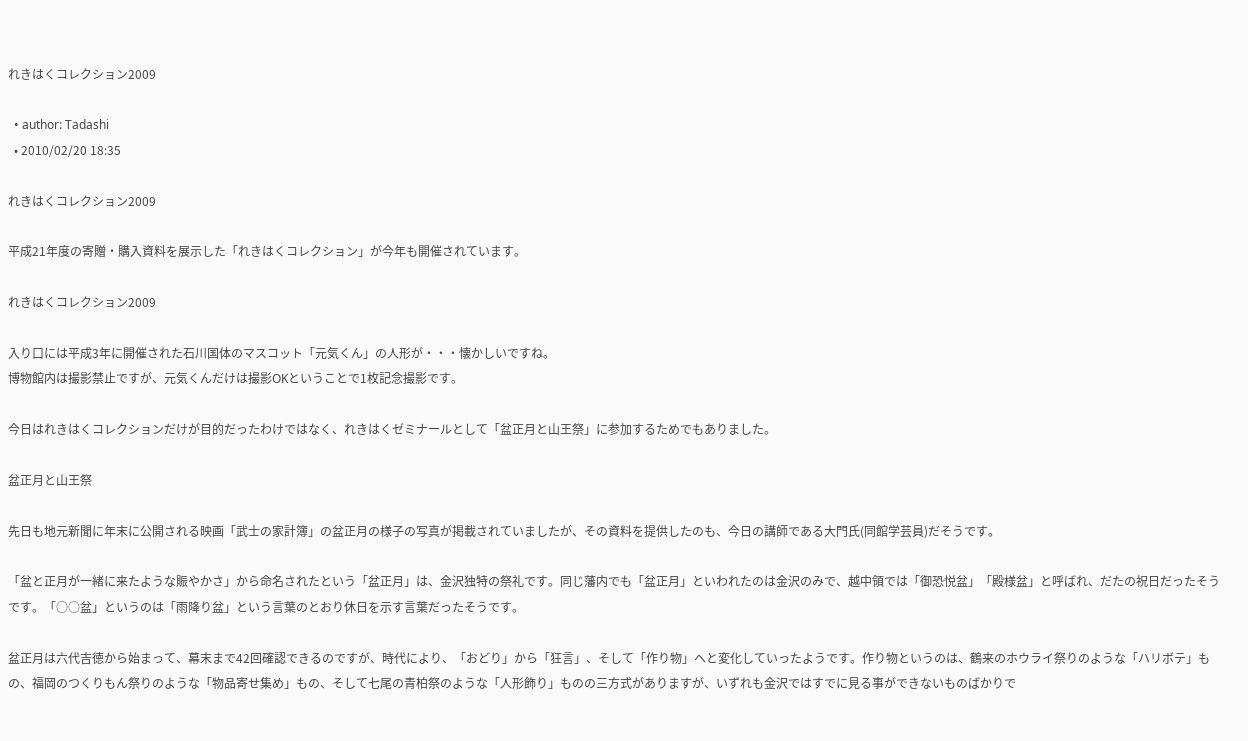れきはくコレクション2009

  • author: Tadashi
  • 2010/02/20 18:35

れきはくコレクション2009

平成21年度の寄贈・購入資料を展示した「れきはくコレクション」が今年も開催されています。

れきはくコレクション2009

入り口には平成3年に開催された石川国体のマスコット「元気くん」の人形が・・・懐かしいですね。
博物館内は撮影禁止ですが、元気くんだけは撮影OKということで1枚記念撮影です。

今日はれきはくコレクションだけが目的だったわけではなく、れきはくゼミナールとして「盆正月と山王祭」に参加するためでもありました。

盆正月と山王祭

先日も地元新聞に年末に公開される映画「武士の家計簿」の盆正月の様子の写真が掲載されていましたが、その資料を提供したのも、今日の講師である大門氏(同館学芸員)だそうです。

「盆と正月が一緒に来たような賑やかさ」から命名されたという「盆正月」は、金沢独特の祭礼です。同じ藩内でも「盆正月」といわれたのは金沢のみで、越中領では「御恐悦盆」「殿様盆」と呼ばれ、だたの祝日だったそうです。「○○盆」というのは「雨降り盆」という言葉のとおり休日を示す言葉だったそうです。

盆正月は六代吉徳から始まって、幕末まで42回確認できるのですが、時代により、「おどり」から「狂言」、そして「作り物」へと変化していったようです。作り物というのは、鶴来のホウライ祭りのような「ハリボテ」もの、福岡のつくりもん祭りのような「物品寄せ集め」もの、そして七尾の青柏祭のような「人形飾り」ものの三方式がありますが、いずれも金沢ではすでに見る事ができないものばかりで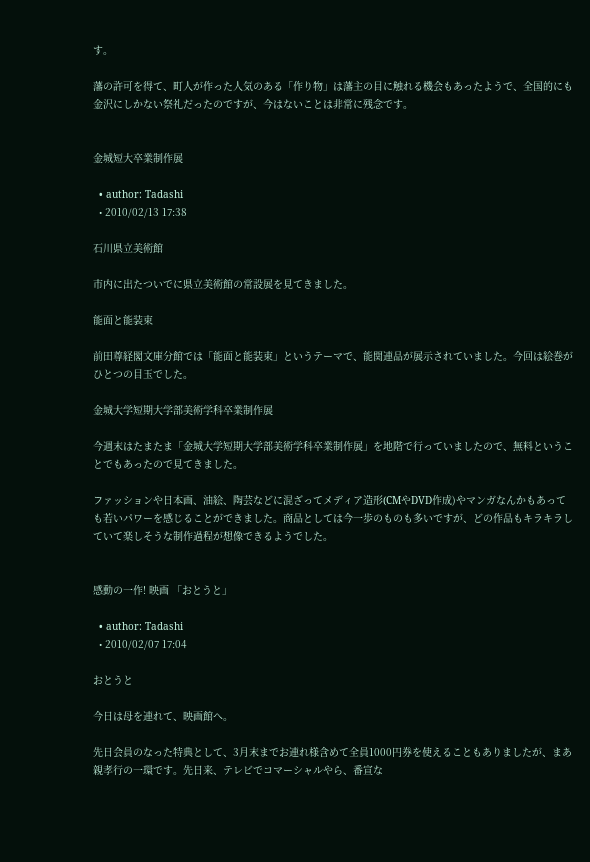す。

藩の許可を得て、町人が作った人気のある「作り物」は藩主の目に触れる機会もあったようで、全国的にも金沢にしかない祭礼だったのですが、今はないことは非常に残念です。


金城短大卒業制作展

  • author: Tadashi
  • 2010/02/13 17:38

石川県立美術館

市内に出たついでに県立美術館の常設展を見てきました。

能面と能装束

前田尊経閣文庫分館では「能面と能装束」というテーマで、能関連品が展示されていました。今回は絵巻がひとつの目玉でした。

金城大学短期大学部美術学科卒業制作展

今週末はたまたま「金城大学短期大学部美術学科卒業制作展」を地階で行っていましたので、無料ということでもあったので見てきました。

ファッションや日本画、油絵、陶芸などに混ざってメディア造形(CMやDVD作成)やマンガなんかもあっても若いパワーを感じることができました。商品としては今一歩のものも多いですが、どの作品もキラキラしていて楽しそうな制作過程が想像できるようでした。


感動の一作! 映画 「おとうと」

  • author: Tadashi
  • 2010/02/07 17:04

おとうと

今日は母を連れて、映画館へ。

先日会員のなった特典として、3月末までお連れ様含めて全員1000円券を使えることもありましたが、まあ親孝行の一環です。先日来、テレビでコマーシャルやら、番宣な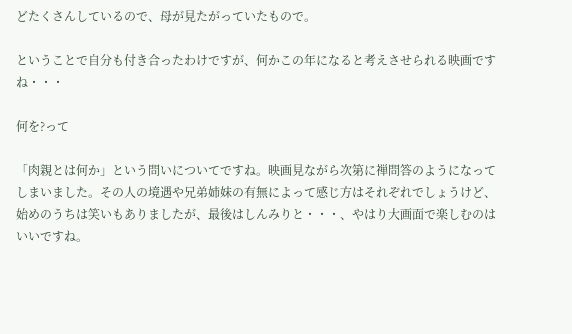どたくさんしているので、母が見たがっていたもので。

ということで自分も付き合ったわけですが、何かこの年になると考えさせられる映画ですね・・・

何を?って

「肉親とは何か」という問いについてですね。映画見ながら次第に禅問答のようになってしまいました。その人の境遇や兄弟姉妹の有無によって感じ方はそれぞれでしょうけど、始めのうちは笑いもありましたが、最後はしんみりと・・・、やはり大画面で楽しむのはいいですね。